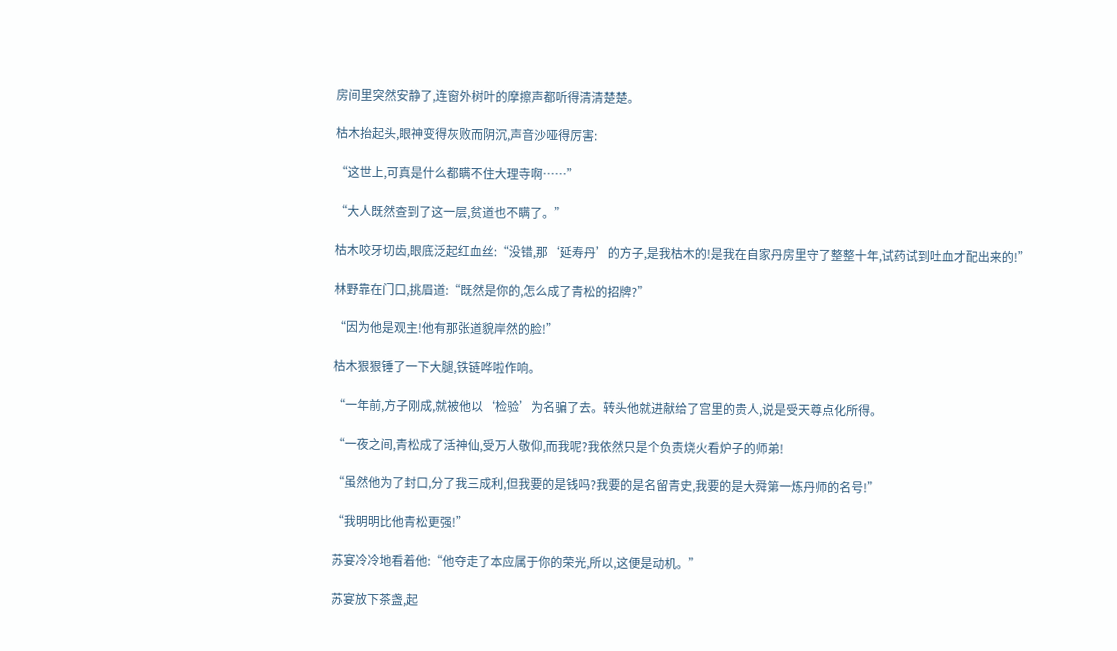房间里突然安静了,连窗外树叶的摩擦声都听得清清楚楚。

枯木抬起头,眼神变得灰败而阴沉,声音沙哑得厉害:

“这世上,可真是什么都瞒不住大理寺啊……”

“大人既然查到了这一层,贫道也不瞒了。”

枯木咬牙切齿,眼底泛起红血丝:“没错,那‘延寿丹’的方子,是我枯木的!是我在自家丹房里守了整整十年,试药试到吐血才配出来的!”

林野靠在门口,挑眉道:“既然是你的,怎么成了青松的招牌?”

“因为他是观主!他有那张道貌岸然的脸!”

枯木狠狠锤了一下大腿,铁链哗啦作响。

“一年前,方子刚成,就被他以‘检验’为名骗了去。转头他就进献给了宫里的贵人,说是受天尊点化所得。

“一夜之间,青松成了活神仙,受万人敬仰,而我呢?我依然只是个负责烧火看炉子的师弟!

“虽然他为了封口,分了我三成利,但我要的是钱吗?我要的是名留青史,我要的是大舜第一炼丹师的名号!”

“我明明比他青松更强!”

苏宴冷冷地看着他:“他夺走了本应属于你的荣光,所以,这便是动机。”

苏宴放下茶盏,起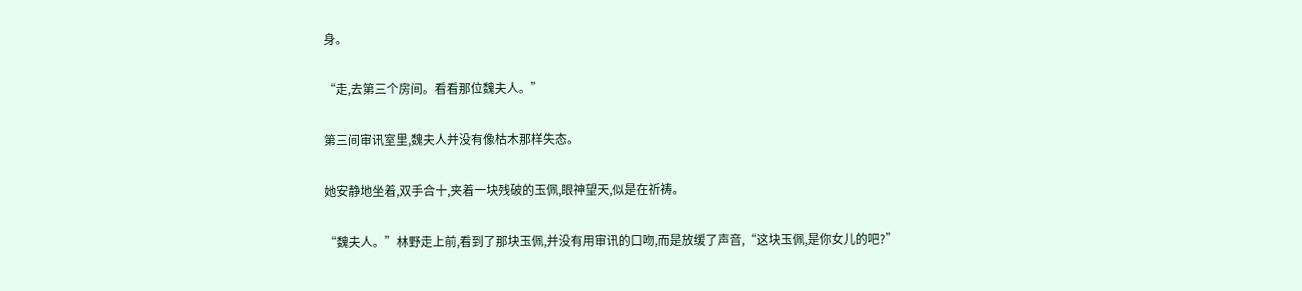身。

“走,去第三个房间。看看那位魏夫人。”

第三间审讯室里,魏夫人并没有像枯木那样失态。

她安静地坐着,双手合十,夹着一块残破的玉佩,眼神望天,似是在祈祷。

“魏夫人。”林野走上前,看到了那块玉佩,并没有用审讯的口吻,而是放缓了声音,“这块玉佩,是你女儿的吧?”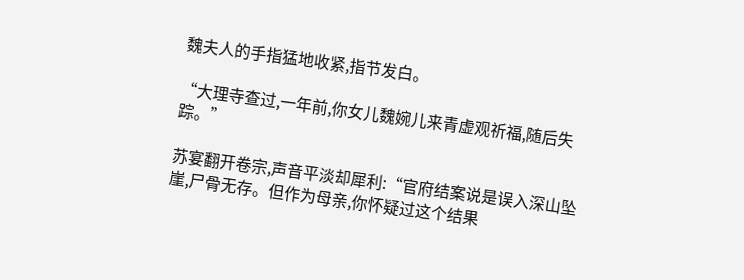魏夫人的手指猛地收紧,指节发白。

“大理寺查过,一年前,你女儿魏婉儿来青虚观祈福,随后失踪。”

苏宴翻开卷宗,声音平淡却犀利:“官府结案说是误入深山坠崖,尸骨无存。但作为母亲,你怀疑过这个结果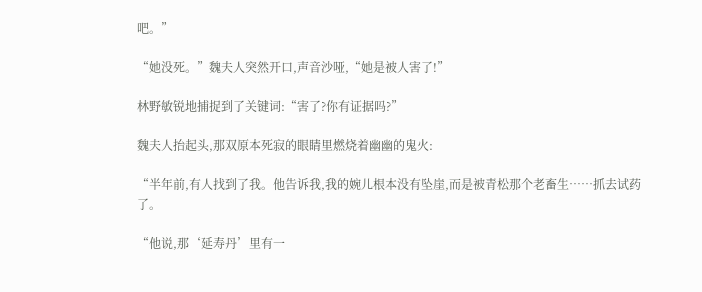吧。”

“她没死。”魏夫人突然开口,声音沙哑,“她是被人害了!”

林野敏锐地捕捉到了关键词:“害了?你有证据吗?”

魏夫人抬起头,那双原本死寂的眼睛里燃烧着幽幽的鬼火:

“半年前,有人找到了我。他告诉我,我的婉儿根本没有坠崖,而是被青松那个老畜生……抓去试药了。

“他说,那‘延寿丹’里有一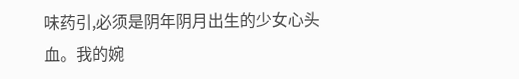味药引,必须是阴年阴月出生的少女心头血。我的婉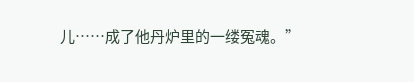儿……成了他丹炉里的一缕冤魂。”